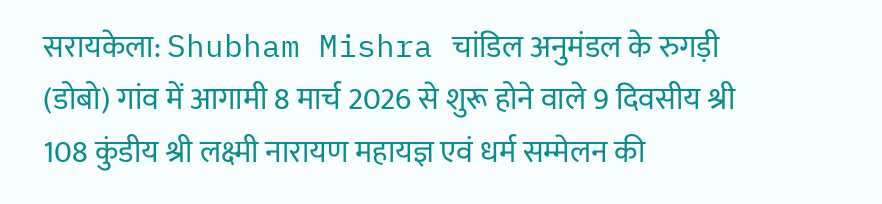सरायकेला: Shubham Mishra चांडिल अनुमंडल के रुगड़ी (डोबो) गांव में आगामी 8 मार्च 2026 से शुरू होने वाले 9 दिवसीय श्री 108 कुंडीय श्री लक्ष्मी नारायण महायज्ञ एवं धर्म सम्मेलन की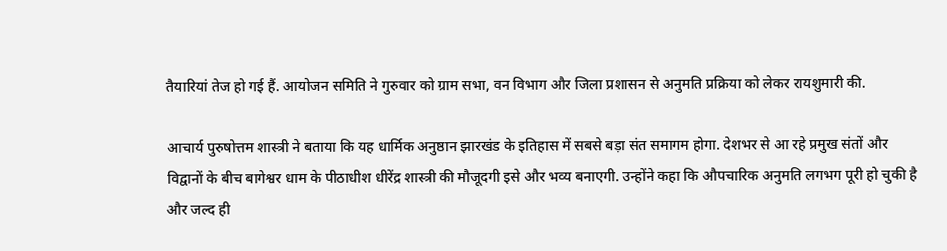तैयारियां तेज हो गई हैं. आयोजन समिति ने गुरुवार को ग्राम सभा, वन विभाग और जिला प्रशासन से अनुमति प्रक्रिया को लेकर रायशुमारी की.

आचार्य पुरुषोत्तम शास्त्री ने बताया कि यह धार्मिक अनुष्ठान झारखंड के इतिहास में सबसे बड़ा संत समागम होगा. देशभर से आ रहे प्रमुख संतों और विद्वानों के बीच बागेश्वर धाम के पीठाधीश धीरेंद्र शास्त्री की मौजूदगी इसे और भव्य बनाएगी. उन्होंने कहा कि औपचारिक अनुमति लगभग पूरी हो चुकी है और जल्द ही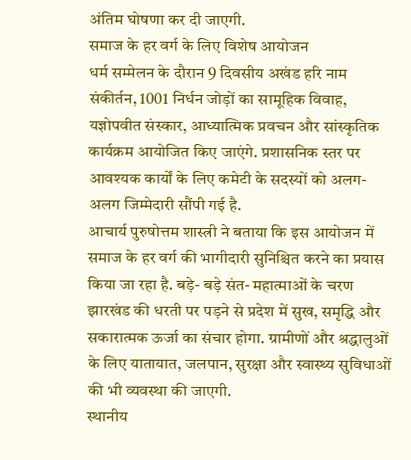अंतिम घोषणा कर दी जाएगी.
समाज के हर वर्ग के लिए विशेष आयोजन
धर्म सम्मेलन के दौरान 9 दिवसीय अखंड हरि नाम संकीर्तन, 1001 निर्धन जोड़ों का सामूहिक विवाह, यज्ञोपवीत संस्कार, आध्यात्मिक प्रवचन और सांस्कृतिक कार्यक्रम आयोजित किए जाएंगे. प्रशासनिक स्तर पर आवश्यक कार्यों के लिए कमेटी के सदस्यों को अलग- अलग जिम्मेदारी सौंपी गई है.
आचार्य पुरुषोत्तम शास्त्री ने बताया कि इस आयोजन में समाज के हर वर्ग की भागीदारी सुनिश्चित करने का प्रयास किया जा रहा है. बड़े- बड़े संत- महात्माओं के चरण झारखंड की धरती पर पड़ने से प्रदेश में सुख, समृद्धि और सकारात्मक ऊर्जा का संचार होगा. ग्रामीणों और श्रद्धालुओं के लिए यातायात, जलपान, सुरक्षा और स्वास्थ्य सुविधाओं की भी व्यवस्था की जाएगी.
स्थानीय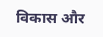विकास और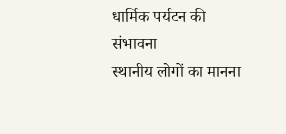धार्मिक पर्यटन की संभावना
स्थानीय लोगों का मानना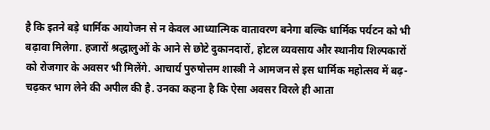है कि इतने बड़े धार्मिक आयोजन से न केवल आध्यात्मिक वातावरण बनेगा बल्कि धार्मिक पर्यटन को भी बढ़ावा मिलेगा. हजारों श्रद्धालुओं के आने से छोटे दुकानदारों, होटल व्यवसाय और स्थानीय शिल्पकारों को रोजगार के अवसर भी मिलेंगे. आचार्य पुरुषोत्तम शास्त्री ने आमजन से इस धार्मिक महोत्सव में बढ़- चढ़कर भाग लेने की अपील की है. उनका कहना है कि ऐसा अवसर विरले ही आता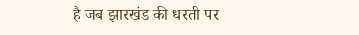है जब झारखंड की धरती पर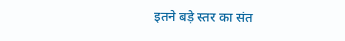इतने बड़े स्तर का संत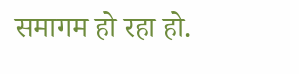समागम हो रहा हो.